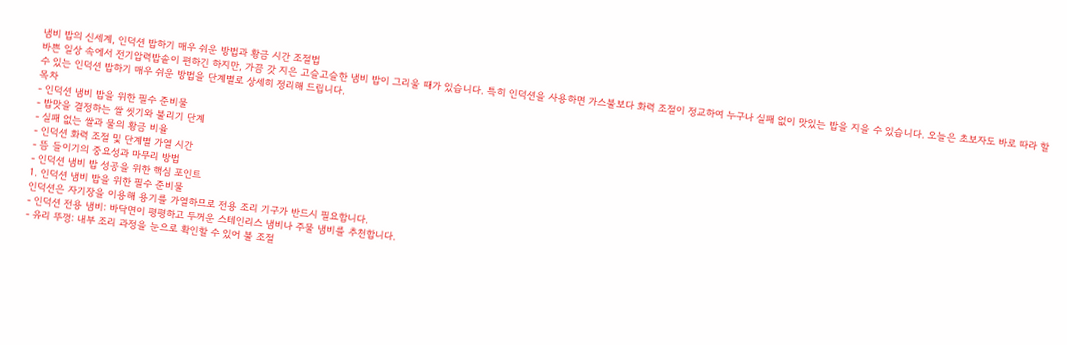냄비 밥의 신세계, 인덕션 밥하기 매우 쉬운 방법과 황금 시간 조절법
바쁜 일상 속에서 전기압력밥솥이 편하긴 하지만, 가끔 갓 지은 고슬고슬한 냄비 밥이 그리울 때가 있습니다. 특히 인덕션을 사용하면 가스불보다 화력 조절이 정교하여 누구나 실패 없이 맛있는 밥을 지을 수 있습니다. 오늘은 초보자도 바로 따라 할 수 있는 인덕션 밥하기 매우 쉬운 방법을 단계별로 상세히 정리해 드립니다.
목차
- 인덕션 냄비 밥을 위한 필수 준비물
- 밥맛을 결정하는 쌀 씻기와 불리기 단계
- 실패 없는 쌀과 물의 황금 비율
- 인덕션 화력 조절 및 단계별 가열 시간
- 뜸 들이기의 중요성과 마무리 방법
- 인덕션 냄비 밥 성공을 위한 핵심 포인트
1. 인덕션 냄비 밥을 위한 필수 준비물
인덕션은 자기장을 이용해 용기를 가열하므로 전용 조리 기구가 반드시 필요합니다.
- 인덕션 전용 냄비: 바닥면이 평평하고 두꺼운 스테인리스 냄비나 주물 냄비를 추천합니다.
- 유리 뚜껑: 내부 조리 과정을 눈으로 확인할 수 있어 불 조절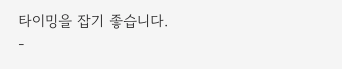타이밍을 잡기 좋습니다.
-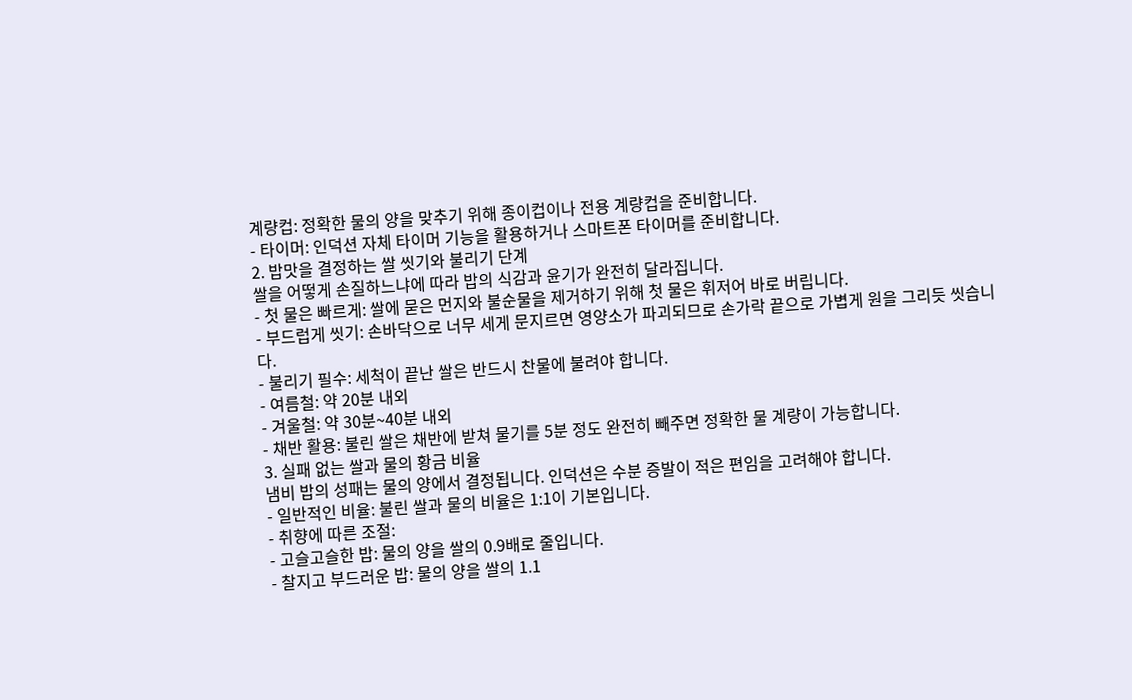계량컵: 정확한 물의 양을 맞추기 위해 종이컵이나 전용 계량컵을 준비합니다.
- 타이머: 인덕션 자체 타이머 기능을 활용하거나 스마트폰 타이머를 준비합니다.
2. 밥맛을 결정하는 쌀 씻기와 불리기 단계
쌀을 어떻게 손질하느냐에 따라 밥의 식감과 윤기가 완전히 달라집니다.
- 첫 물은 빠르게: 쌀에 묻은 먼지와 불순물을 제거하기 위해 첫 물은 휘저어 바로 버립니다.
- 부드럽게 씻기: 손바닥으로 너무 세게 문지르면 영양소가 파괴되므로 손가락 끝으로 가볍게 원을 그리듯 씻습니다.
- 불리기 필수: 세척이 끝난 쌀은 반드시 찬물에 불려야 합니다.
- 여름철: 약 20분 내외
- 겨울철: 약 30분~40분 내외
- 채반 활용: 불린 쌀은 채반에 받쳐 물기를 5분 정도 완전히 빼주면 정확한 물 계량이 가능합니다.
3. 실패 없는 쌀과 물의 황금 비율
냄비 밥의 성패는 물의 양에서 결정됩니다. 인덕션은 수분 증발이 적은 편임을 고려해야 합니다.
- 일반적인 비율: 불린 쌀과 물의 비율은 1:1이 기본입니다.
- 취향에 따른 조절:
- 고슬고슬한 밥: 물의 양을 쌀의 0.9배로 줄입니다.
- 찰지고 부드러운 밥: 물의 양을 쌀의 1.1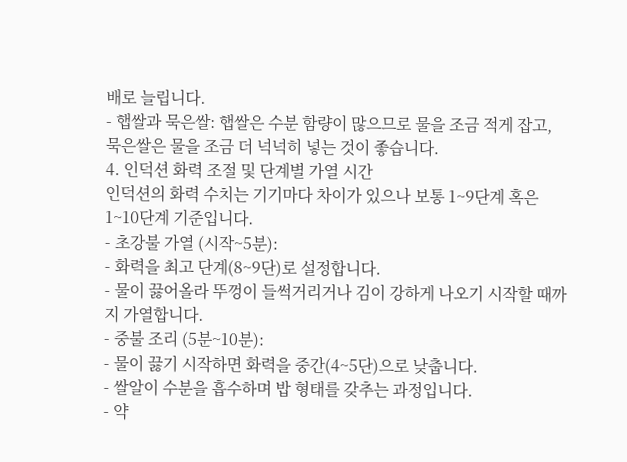배로 늘립니다.
- 햅쌀과 묵은쌀: 햅쌀은 수분 함량이 많으므로 물을 조금 적게 잡고, 묵은쌀은 물을 조금 더 넉넉히 넣는 것이 좋습니다.
4. 인덕션 화력 조절 및 단계별 가열 시간
인덕션의 화력 수치는 기기마다 차이가 있으나 보통 1~9단계 혹은 1~10단계 기준입니다.
- 초강불 가열 (시작~5분):
- 화력을 최고 단계(8~9단)로 설정합니다.
- 물이 끓어올라 뚜껑이 들썩거리거나 김이 강하게 나오기 시작할 때까지 가열합니다.
- 중불 조리 (5분~10분):
- 물이 끓기 시작하면 화력을 중간(4~5단)으로 낮춥니다.
- 쌀알이 수분을 흡수하며 밥 형태를 갖추는 과정입니다.
- 약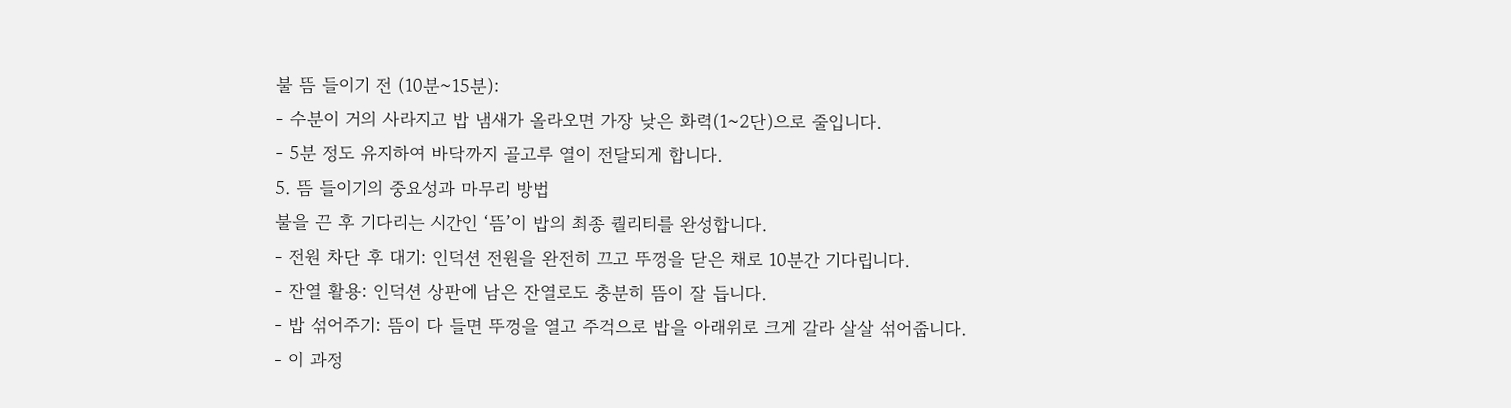불 뜸 들이기 전 (10분~15분):
- 수분이 거의 사라지고 밥 냄새가 올라오면 가장 낮은 화력(1~2단)으로 줄입니다.
- 5분 정도 유지하여 바닥까지 골고루 열이 전달되게 합니다.
5. 뜸 들이기의 중요성과 마무리 방법
불을 끈 후 기다리는 시간인 ‘뜸’이 밥의 최종 퀄리티를 완성합니다.
- 전원 차단 후 대기: 인덕션 전원을 완전히 끄고 뚜껑을 닫은 채로 10분간 기다립니다.
- 잔열 활용: 인덕션 상판에 남은 잔열로도 충분히 뜸이 잘 듭니다.
- 밥 섞어주기: 뜸이 다 들면 뚜껑을 열고 주걱으로 밥을 아래위로 크게 갈라 살살 섞어줍니다.
- 이 과정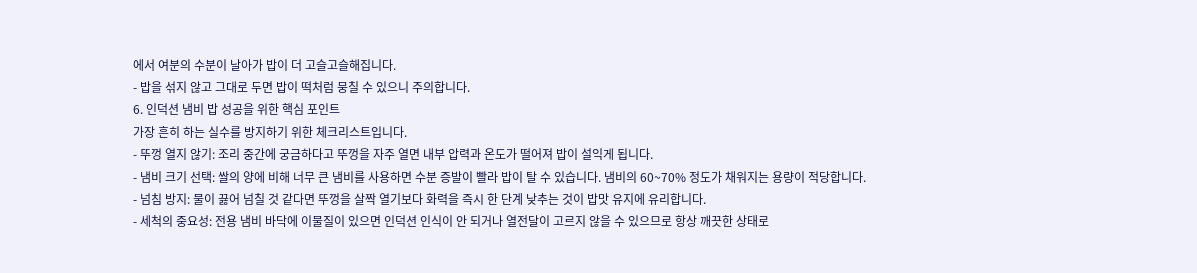에서 여분의 수분이 날아가 밥이 더 고슬고슬해집니다.
- 밥을 섞지 않고 그대로 두면 밥이 떡처럼 뭉칠 수 있으니 주의합니다.
6. 인덕션 냄비 밥 성공을 위한 핵심 포인트
가장 흔히 하는 실수를 방지하기 위한 체크리스트입니다.
- 뚜껑 열지 않기: 조리 중간에 궁금하다고 뚜껑을 자주 열면 내부 압력과 온도가 떨어져 밥이 설익게 됩니다.
- 냄비 크기 선택: 쌀의 양에 비해 너무 큰 냄비를 사용하면 수분 증발이 빨라 밥이 탈 수 있습니다. 냄비의 60~70% 정도가 채워지는 용량이 적당합니다.
- 넘침 방지: 물이 끓어 넘칠 것 같다면 뚜껑을 살짝 열기보다 화력을 즉시 한 단계 낮추는 것이 밥맛 유지에 유리합니다.
- 세척의 중요성: 전용 냄비 바닥에 이물질이 있으면 인덕션 인식이 안 되거나 열전달이 고르지 않을 수 있으므로 항상 깨끗한 상태로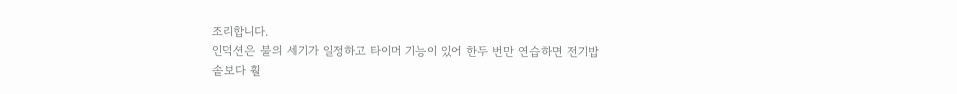조리합니다.
인덕션은 불의 세기가 일정하고 타이머 기능이 있어 한두 번만 연습하면 전기밥솥보다 훨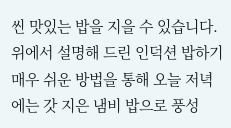씬 맛있는 밥을 지을 수 있습니다. 위에서 설명해 드린 인덕션 밥하기 매우 쉬운 방법을 통해 오늘 저녁에는 갓 지은 냄비 밥으로 풍성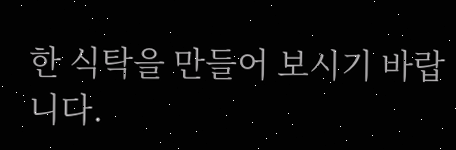한 식탁을 만들어 보시기 바랍니다.